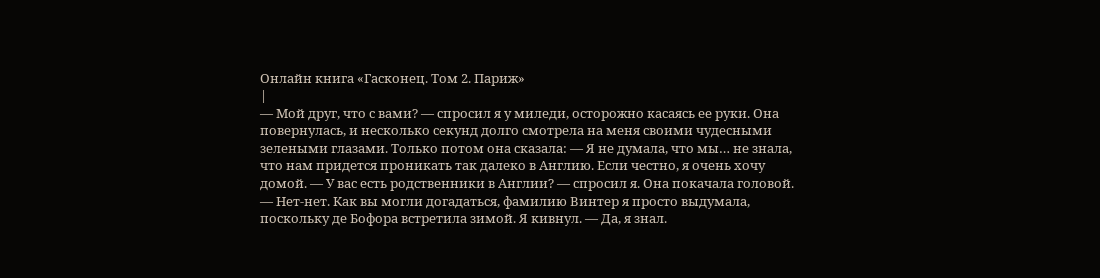Онлайн книга «Гасконец. Том 2. Париж»
|
— Мой друг, что с вами? — спросил я у миледи, осторожно касаясь ее руки. Она повернулась, и несколько секунд долго смотрела на меня своими чудесными зелеными глазами. Только потом она сказала: — Я не думала, что мы… не знала, что нам придется проникать так далеко в Англию. Если честно, я очень хочу домой. — У вас есть родственники в Англии? — спросил я. Она покачала головой. — Нет-нет. Как вы могли догадаться, фамилию Винтер я просто выдумала, поскольку де Бофора встретила зимой. Я кивнул. — Да, я знал.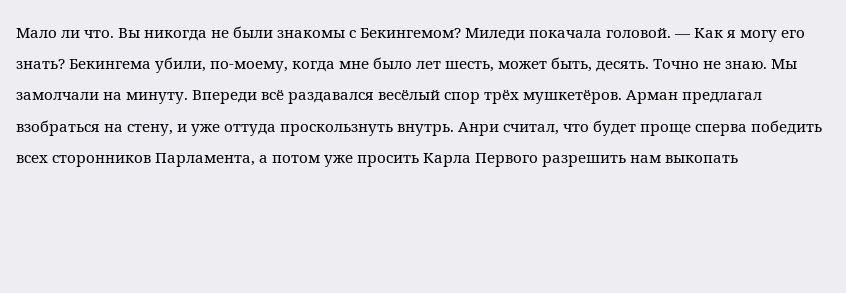Мало ли что. Вы никогда не были знакомы с Бекингемом? Миледи покачала головой. — Как я могу его знать? Бекингема убили, по-моему, когда мне было лет шесть, может быть, десять. Точно не знаю. Мы замолчали на минуту. Впереди всё раздавался весёлый спор трёх мушкетёров. Арман предлагал взобраться на стену, и уже оттуда проскользнуть внутрь. Анри считал, что будет проще сперва победить всех сторонников Парламента, а потом уже просить Карла Первого разрешить нам выкопать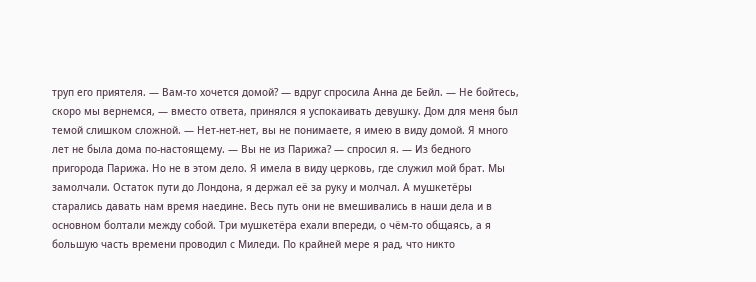труп его приятеля. — Вам-то хочется домой? — вдруг спросила Анна де Бейл. — Не бойтесь, скоро мы вернемся, — вместо ответа, принялся я успокаивать девушку. Дом для меня был темой слишком сложной. — Нет-нет-нет, вы не понимаете, я имею в виду домой. Я много лет не была дома по-настоящему. — Вы не из Парижа? — спросил я. — Из бедного пригорода Парижа. Но не в этом дело. Я имела в виду церковь, где служил мой брат. Мы замолчали. Остаток пути до Лондона, я держал её за руку и молчал. А мушкетёры старались давать нам время наедине. Весь путь они не вмешивались в наши дела и в основном болтали между собой. Три мушкетёра ехали впереди, о чём-то общаясь, а я большую часть времени проводил с Миледи. По крайней мере я рад, что никто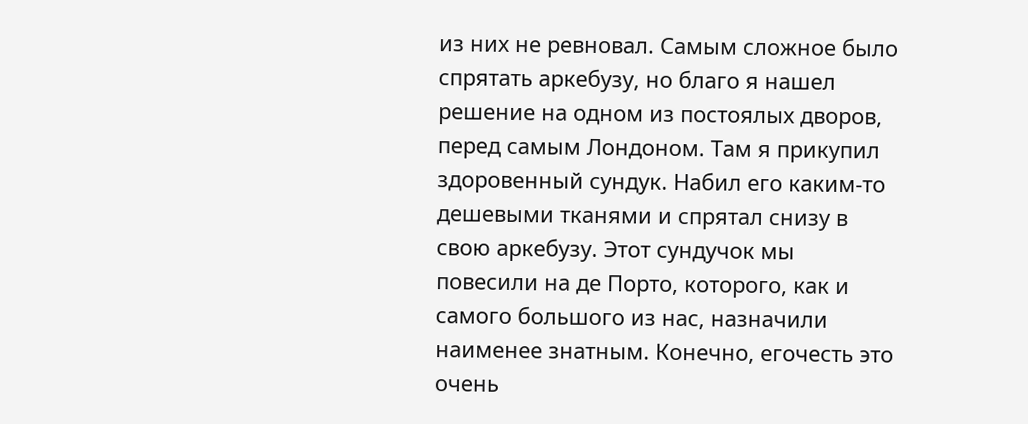из них не ревновал. Самым сложное было спрятать аркебузу, но благо я нашел решение на одном из постоялых дворов, перед самым Лондоном. Там я прикупил здоровенный сундук. Набил его каким-то дешевыми тканями и спрятал снизу в свою аркебузу. Этот сундучок мы повесили на де Порто, которого, как и самого большого из нас, назначили наименее знатным. Конечно, егочесть это очень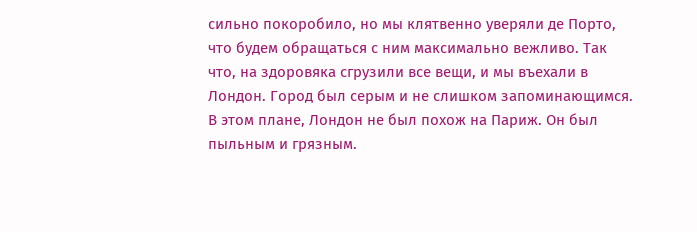сильно покоробило, но мы клятвенно уверяли де Порто, что будем обращаться с ним максимально вежливо. Так что, на здоровяка сгрузили все вещи, и мы въехали в Лондон. Город был серым и не слишком запоминающимся. В этом плане, Лондон не был похож на Париж. Он был пыльным и грязным.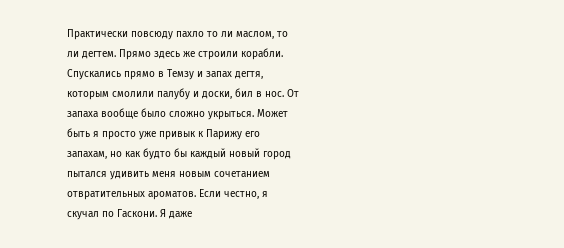Практически повсюду пахло то ли маслом, то ли дегтем. Прямо здесь же строили корабли. Спускались прямо в Темзу и запах дегтя, которым смолили палубу и доски, бил в нос. От запаха вообще было сложно укрыться. Может быть я просто уже привык к Парижу его запахам, но как будто бы каждый новый город пытался удивить меня новым сочетанием отвратительных ароматов. Если честно, я скучал по Гаскони. Я даже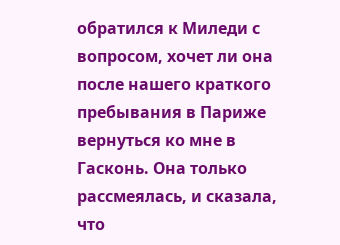обратился к Миледи с вопросом, хочет ли она после нашего краткого пребывания в Париже вернуться ко мне в Гасконь. Она только рассмеялась, и сказала, что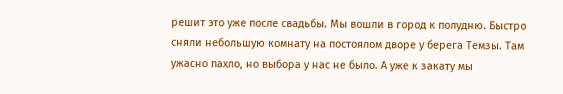решит это уже после свадьбы. Мы вошли в город к полудню. Быстро сняли небольшую комнату на постоялом дворе у берега Темзы. Там ужасно пахло, но выбора у нас не было. А уже к закату мы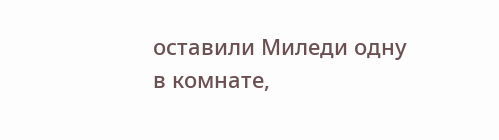оставили Миледи одну в комнате,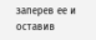заперев ее и оставив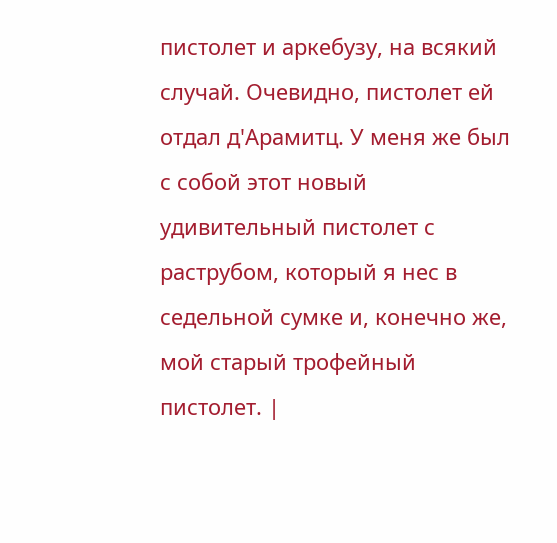пистолет и аркебузу, на всякий случай. Очевидно, пистолет ей отдал д'Арамитц. У меня же был с собой этот новый удивительный пистолет с раструбом, который я нес в седельной сумке и, конечно же, мой старый трофейный пистолет. |